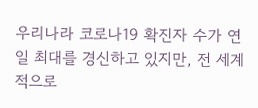우리나라 코로나19 확진자 수가 연일 최대를 경신하고 있지만, 전 세계적으로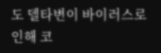도 델타변이 바이러스로 인해 코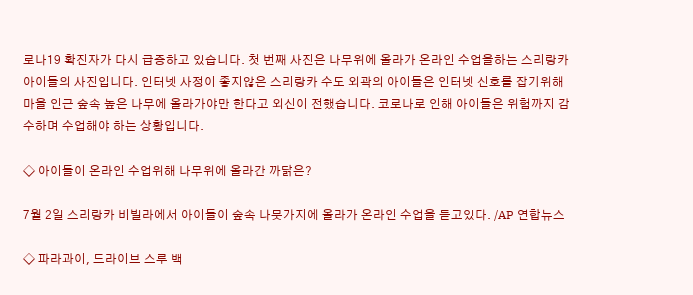로나19 확진자가 다시 급증하고 있습니다. 첫 번째 사진은 나무위에 올라가 온라인 수업을하는 스리랑카 아이들의 사진입니다. 인터넷 사정이 좋지않은 스리랑카 수도 외곽의 아이들은 인터넷 신호를 잡기위해 마을 인근 숲속 높은 나무에 올라가야만 한다고 외신이 전했습니다. 코로나로 인해 아이들은 위험까지 감수하며 수업해야 하는 상황입니다.

◇ 아이들이 온라인 수업위해 나무위에 올라간 까닭은?

7월 2일 스리랑카 비빌라에서 아이들이 숲속 나뭇가지에 올라가 온라인 수업을 듣고있다. /AP 연합뉴스

◇ 파라과이, 드라이브 스루 백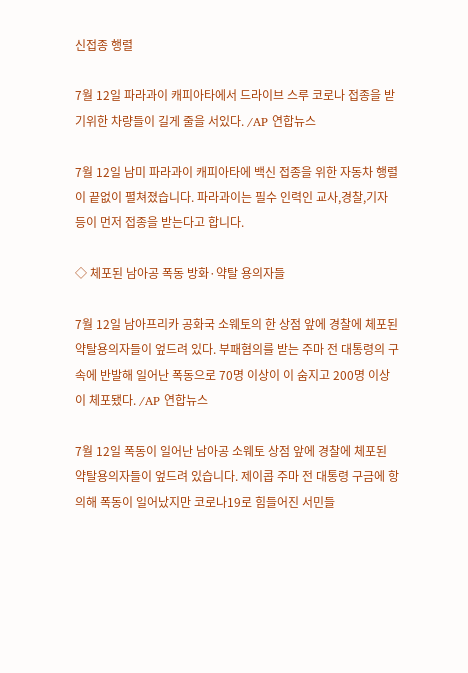신접종 행렬

7월 12일 파라과이 캐피아타에서 드라이브 스루 코로나 접종을 받기위한 차량들이 길게 줄을 서있다. /AP 연합뉴스

7월 12일 남미 파라과이 캐피아타에 백신 접종을 위한 자동차 행렬이 끝없이 펼쳐졌습니다. 파라과이는 필수 인력인 교사,경찰,기자 등이 먼저 접종을 받는다고 합니다.

◇ 체포된 남아공 폭동 방화·약탈 용의자들

7월 12일 남아프리카 공화국 소웨토의 한 상점 앞에 경찰에 체포된 약탈용의자들이 엎드려 있다. 부패혐의를 받는 주마 전 대통령의 구속에 반발해 일어난 폭동으로 70명 이상이 이 숨지고 200명 이상이 체포됐다. /AP 연합뉴스

7월 12일 폭동이 일어난 남아공 소웨토 상점 앞에 경찰에 체포된 약탈용의자들이 엎드려 있습니다. 제이콥 주마 전 대통령 구금에 항의해 폭동이 일어났지만 코로나19로 힘들어진 서민들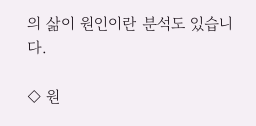의 삶이 원인이란 분석도 있습니다.

◇ 원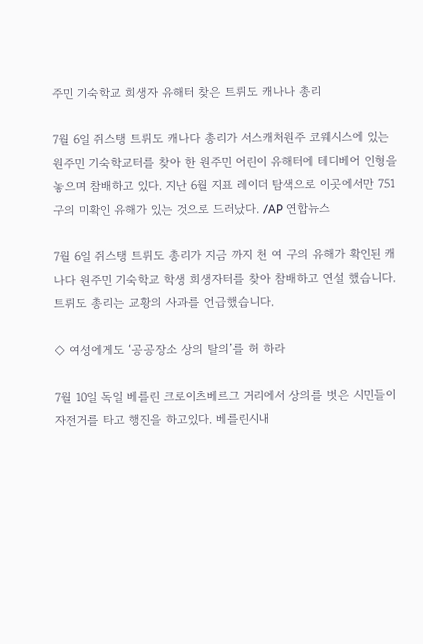주민 기숙학교 희생자 유해터 찾은 트뤼도 캐나나 총리

7월 6일 쥐스탱 트뤼도 캐나다 총리가 서스캐처원주 코웨시스에 있는 원주민 기숙학교터를 찾아 한 원주민 어린이 유해터에 테디베어 인형을 놓으며 참배하고 있다. 지난 6월 지표 레이더 탐색으로 이곳에서만 751구의 미확인 유해가 있는 것으로 드러났다. /AP 연합뉴스

7월 6일 쥐스탱 트뤼도 총리가 지금 까지 천 여 구의 유해가 확인된 캐나다 원주민 기숙학교 학생 희생자터를 찾아 참배하고 연설 했습니다. 트뤼도 총리는 교황의 사과를 언급했습니다.

◇ 여성에게도 ‘공공장소 상의 탈의’를 허 하라

7월 10일 독일 베를린 크로이츠베르그 거리에서 상의를 벗은 시민들이 자전거를 타고 행진을 하고있다. 베를린시내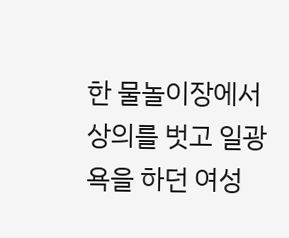한 물놀이장에서 상의를 벗고 일광욕을 하던 여성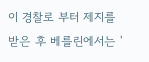이 경찰로 부터 제지를 받은 후 베를린에서는 '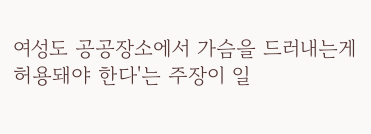여성도 공공장소에서 가슴을 드러내는게 허용돼야 한다'는 주장이 일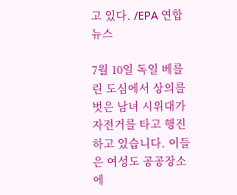고 있다. /EPA 연합뉴스

7월 10일 독일 베를린 도심에서 상의를 벗은 남녀 시위대가 자전거를 타고 행진하고 있습니다. 이들은 여성도 공공장소에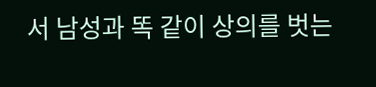서 남성과 똑 같이 상의를 벗는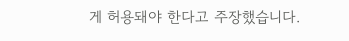게 허용돼야 한다고 주장했습니다.